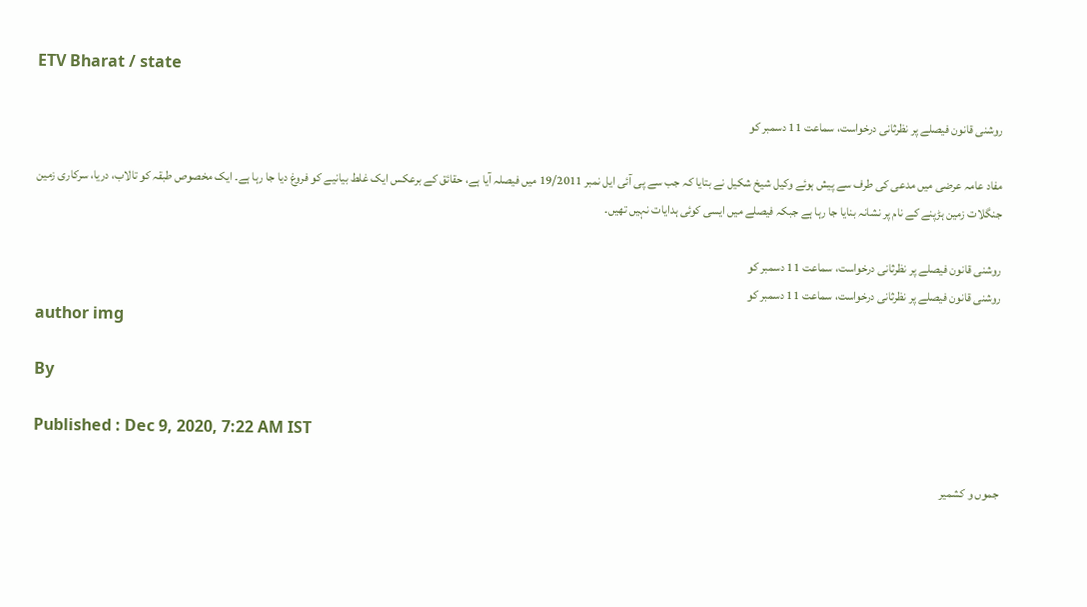ETV Bharat / state

روشنی قانون فیصلے پر نظرثانی درخواست، سماعت 11 دسمبر کو

مفاد عامہ عرضی میں مدعی کی طرف سے پیش ہوئے وکیل شیخ شکیل نے بتایا کہ جب سے پی آئی ایل نمبر 19/2011 میں فیصلہ آیا ہے، حقائق کے برعکس ایک غلط بیانیے کو فروغ دیا جا رہا ہے۔ ایک مخصوص طبقہ کو تالاب، دریا، سرکاری زمین جنگلات زمین ہڑپنے کے نام پر نشانہ بنایا جا رہا ہے جبکہ فیصلے میں ایسی کوئی ہدایات نہیں تھیں۔

روشنی قانون فیصلے پر نظرثانی درخواست، سماعت 11 دسمبر کو
روشنی قانون فیصلے پر نظرثانی درخواست، سماعت 11 دسمبر کو
author img

By

Published : Dec 9, 2020, 7:22 AM IST

جموں و کشمیر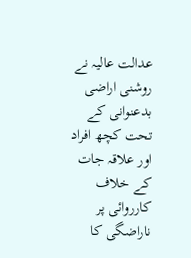عدالت عالیہ نے روشنی اراضی بدعنوانی کے تحت کچھ افراد اور علاقہ جات کے خلاف کارروائی پر ناراضگی کا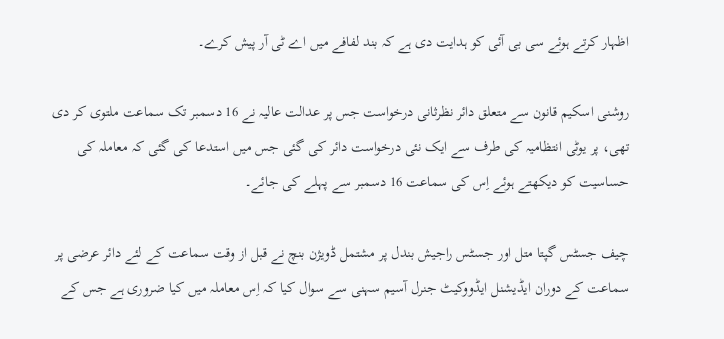اظہار کرتے ہوئے سی بی آئی کو ہدایت دی ہے کہ بند لفافے میں اے ٹی آر پیش کرے۔

روشنی اسکیم قانون سے متعلق دائر نظرثانی درخواست جس پر عدالت عالیہ نے 16 دسمبر تک سماعت ملتوی کر دی تھی، پر یوٹی انتظامیہ کی طرف سے ایک نئی درخواست دائر کی گئی جس میں استدعا کی گئی کہ معاملہ کی حساسیت کو دیکھتے ہوئے اِس کی سماعت 16 دسمبر سے پہلے کی جائے۔

چیف جسٹس گپتا متل اور جسٹس راجیش بندل پر مشتمل ڈویژن بنچ نے قبل از وقت سماعت کے لئے دائر عرضی پر سماعت کے دوران ایڈیشنل ایڈووکیٹ جنرل آسیم سہنی سے سوال کیا کہ اِس معاملہ میں کیا ضروری ہے جس کے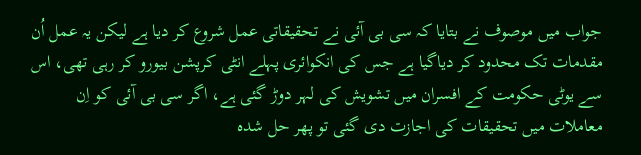جواب میں موصوف نے بتایا کہ سی بی آئی نے تحقیقاتی عمل شروع کر دیا ہے لیکن یہ عمل اُن مقدمات تک محدود کر دیاگیا ہے جس کی انکوائری پہلے انٹی کرپشن بیورو کر رہی تھی، اس سے یوٹی حکومت کے افسران میں تشویش کی لہر دوڑ گئی ہے، اگر سی بی آئی کو اِن معاملات میں تحقیقات کی اجازت دی گئی تو پھر حل شدہ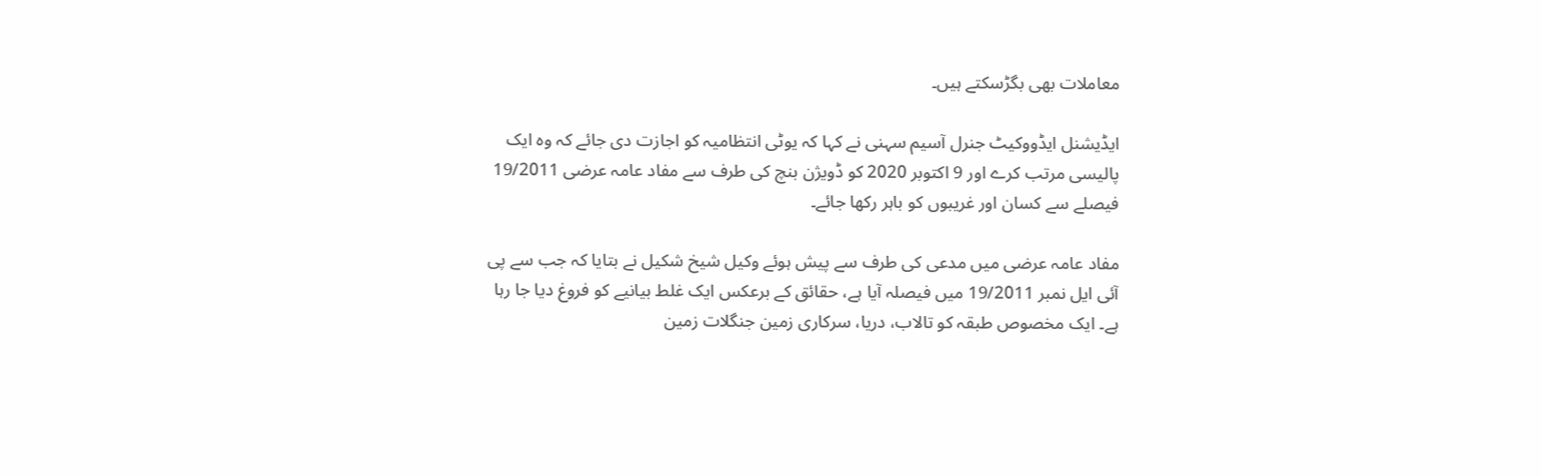معاملات بھی بگڑسکتے ہیں۔

ایڈیشنل ایڈووکیٹ جنرل آسیم سہنی نے کہا کہ یوٹی انتظامیہ کو اجازت دی جائے کہ وہ ایک پالیسی مرتب کرے اور 9 اکتوبر 2020 کو ڈویژن بنچ کی طرف سے مفاد عامہ عرضی 19/2011 فیصلے سے کسان اور غریبوں کو باہر رکھا جائے۔

مفاد عامہ عرضی میں مدعی کی طرف سے پیش ہوئے وکیل شیخ شکیل نے بتایا کہ جب سے پی آئی ایل نمبر 19/2011 میں فیصلہ آیا ہے، حقائق کے برعکس ایک غلط بیانیے کو فروغ دیا جا رہا ہے۔ ایک مخصوص طبقہ کو تالاب، دریا، سرکاری زمین جنگلات زمین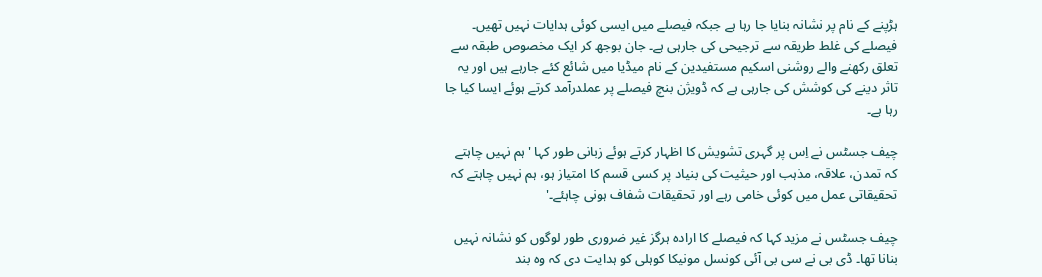ہڑپنے کے نام پر نشانہ بنایا جا رہا ہے جبکہ فیصلے میں ایسی کوئی ہدایات نہیں تھیں۔ فیصلے کی غلط طریقہ سے ترجیحی کی جارہی ہے۔ جان بوجھ کر ایک مخصوص طبقہ سے تعلق رکھنے والے روشنی اسکیم مستفیدین کے نام میڈیا میں شائع کئے جارہے ہیں اور یہ تاثر دینے کی کوشش کی جارہی ہے کہ ڈویژن بنچ فیصلے پر عملدرآمد کرتے ہوئے ایسا کیا جا رہا ہے۔

چیف جسٹس نے اِس پر گہری تشویش کا اظہار کرتے ہوئے زبانی طور کہا 'ہم نہیں چاہتے کہ تمدن، علاقہ، مذہب اور حیثیت کی بنیاد پر کسی قسم کا امتیاز ہو، ہم نہیں چاہتے کہ تحقیقاتی عمل میں کوئی خامی رہے اور تحقیقات شفاف ہونی چاہئے۔'

چیف جسٹس نے مزید کہا کہ فیصلے کا ارادہ ہرگز غیر ضروری طور لوگوں کو نشانہ نہیں بنانا تھا۔ ڈی بی نے سی بی آئی کونسل مونیکا کوہلی کو ہدایت دی کہ وہ بند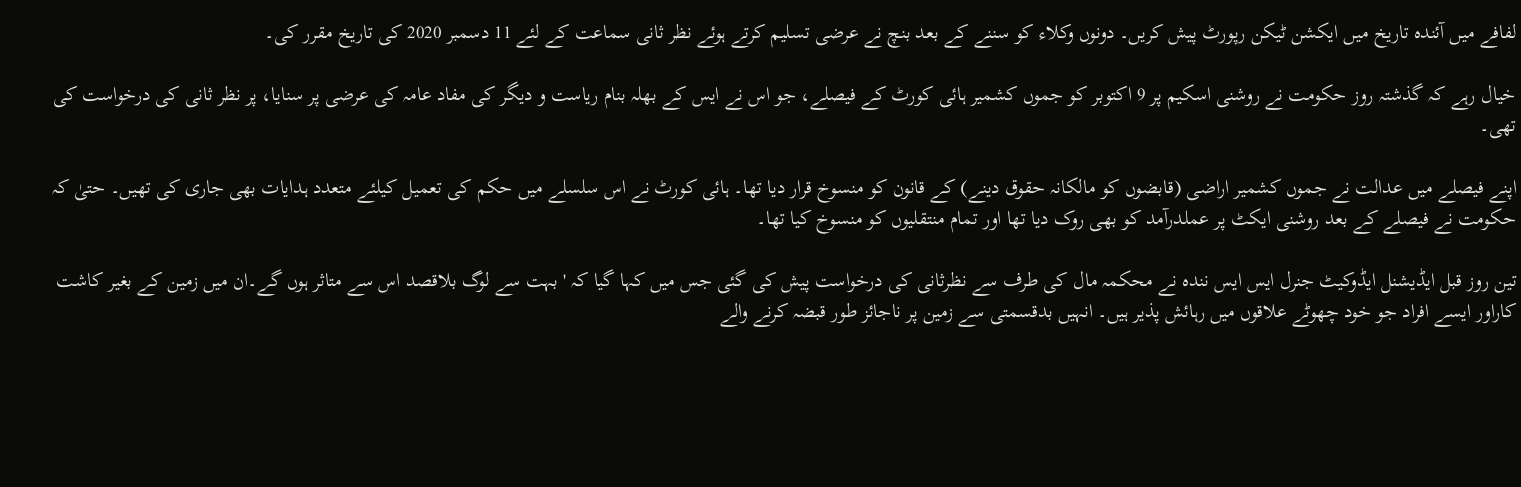لفافے میں آئندہ تاریخ میں ایکشن ٹیکن رپورٹ پیش کریں۔ دونوں وکلاء کو سننے کے بعد بنچ نے عرضی تسلیم کرتے ہوئے نظر ثانی سماعت کے لئے 11 دسمبر 2020 کی تاریخ مقرر کی۔

خیال رہے کہ گذشتہ روز حکومت نے روشنی اسکیم پر 9 اکتوبر کو جموں کشمیر ہائی کورٹ کے فیصلے، جو اس نے ایس کے بھلہ بنام ریاست و دیگر کی مفاد عامہ کی عرضی پر سنایا، پر نظر ثانی کی درخواست کی تھی۔

اپنے فیصلے میں عدالت نے جموں کشمیر اراضی (قابضوں کو مالکانہ حقوق دینے) کے قانون کو منسوخ قرار دیا تھا۔ ہائی کورٹ نے اس سلسلے میں حکم کی تعمیل کیلئے متعدد ہدایات بھی جاری کی تھیں۔ حتیٰ کہ حکومت نے فیصلے کے بعد روشنی ایکٹ پر عملدرآمد کو بھی روک دیا تھا اور تمام منتقلیوں کو منسوخ کیا تھا۔

تین روز قبل ایڈیشنل ایڈوکیٹ جنرل ایس ایس نندہ نے محکمہ مال کی طرف سے نظرثانی کی درخواست پیش کی گئی جس میں کہا گیا کہ 'بہت سے لوگ بلاقصد اس سے متاثر ہوں گے۔ان میں زمین کے بغیر کاشت کاراور ایسے افراد جو خود چھوٹے علاقوں میں رہائش پذیر ہیں۔ انہیں بدقسمتی سے زمین پر ناجائز طور قبضہ کرنے والے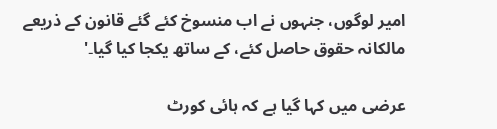امیر لوگوں، جنہوں نے اب منسوخ کئے گئے قانون کے ذریعے مالکانہ حقوق حاصل کئے، کے ساتھ یکجا کیا گیا۔'

عرضی میں کہا گیا ہے کہ ہائی کورٹ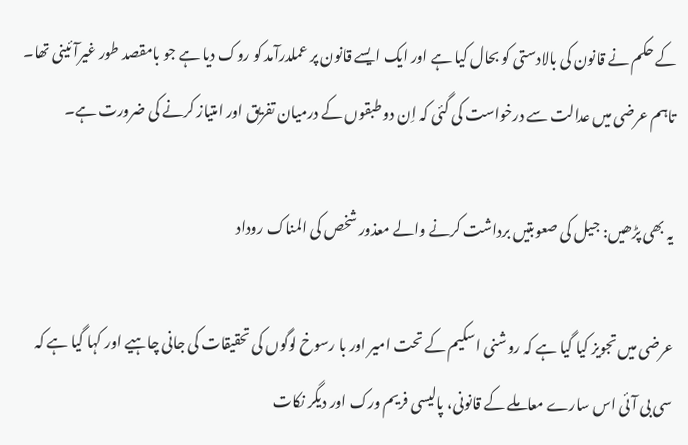کے حکم نے قانون کی بالادستی کو بحال کیا ہے اور ایک ایسے قانون پر عملدرآمد کو روک دیا ہے جو بامقصد طور غیرآئینی تھا۔ تاہم عرضی میں عدالت سے درخواست کی گئی کہ اِن دو طبقوں کے درمیان تفریق اور امتیاز کرنے کی ضرورت ہے۔

یہ بھی پڑھیں: جیل کی صعوبتیں برداشت کرنے والے معذور شخص کی المناک روداد

عرضی میں تجویز کیا گیا ہے کہ روشنی اسکیم کے تحت امیر اور با رسوخ لوگوں کی تحقیقات کی جانی چاہیے اور کہا گیا ہے کہ سی بی آئی اس سارے معاملے کے قانونی، پالیسی فریم ورک اور دیگر نکات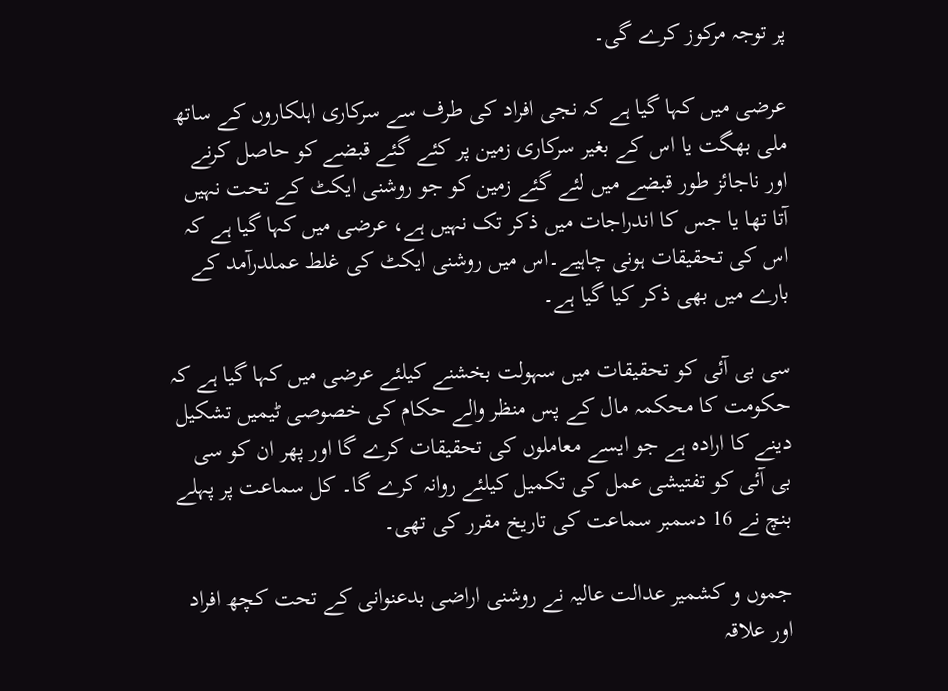پر توجہ مرکوز کرے گی۔

عرضی میں کہا گیا ہے کہ نجی افراد کی طرف سے سرکاری اہلکاروں کے ساتھ ملی بھگت یا اس کے بغیر سرکاری زمین پر کئے گئے قبضے کو حاصل کرنے اور ناجائز طور قبضے میں لئے گئے زمین کو جو روشنی ایکٹ کے تحت نہیں آتا تھا یا جس کا اندراجات میں ذکر تک نہیں ہے، عرضی میں کہا گیا ہے کہ اس کی تحقیقات ہونی چاہیے۔اس میں روشنی ایکٹ کی غلط عملدرآمد کے بارے میں بھی ذکر کیا گیا ہے۔

سی بی آئی کو تحقیقات میں سہولت بخشنے کیلئے عرضی میں کہا گیا ہے کہ حکومت کا محکمہ مال کے پس منظر والے حکام کی خصوصی ٹیمیں تشکیل دینے کا ارادہ ہے جو ایسے معاملوں کی تحقیقات کرے گا اور پھر ان کو سی بی آئی کو تفتیشی عمل کی تکمیل کیلئے روانہ کرے گا۔ کل سماعت پر پہلے بنچ نے 16 دسمبر سماعت کی تاریخ مقرر کی تھی۔

جموں و کشمیر عدالت عالیہ نے روشنی اراضی بدعنوانی کے تحت کچھ افراد اور علاقہ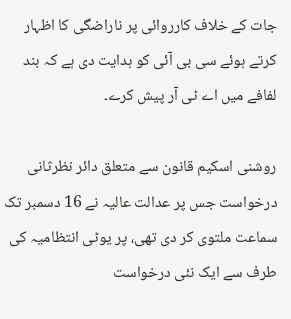جات کے خلاف کارروائی پر ناراضگی کا اظہار کرتے ہوئے سی بی آئی کو ہدایت دی ہے کہ بند لفافے میں اے ٹی آر پیش کرے۔

روشنی اسکیم قانون سے متعلق دائر نظرثانی درخواست جس پر عدالت عالیہ نے 16 دسمبر تک سماعت ملتوی کر دی تھی، پر یوٹی انتظامیہ کی طرف سے ایک نئی درخواست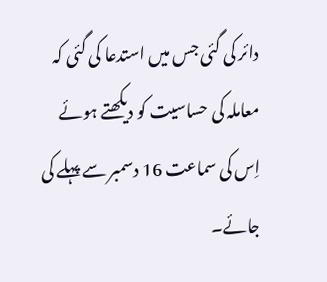دائر کی گئی جس میں استدعا کی گئی کہ معاملہ کی حساسیت کو دیکھتے ہوئے اِس کی سماعت 16 دسمبر سے پہلے کی جائے۔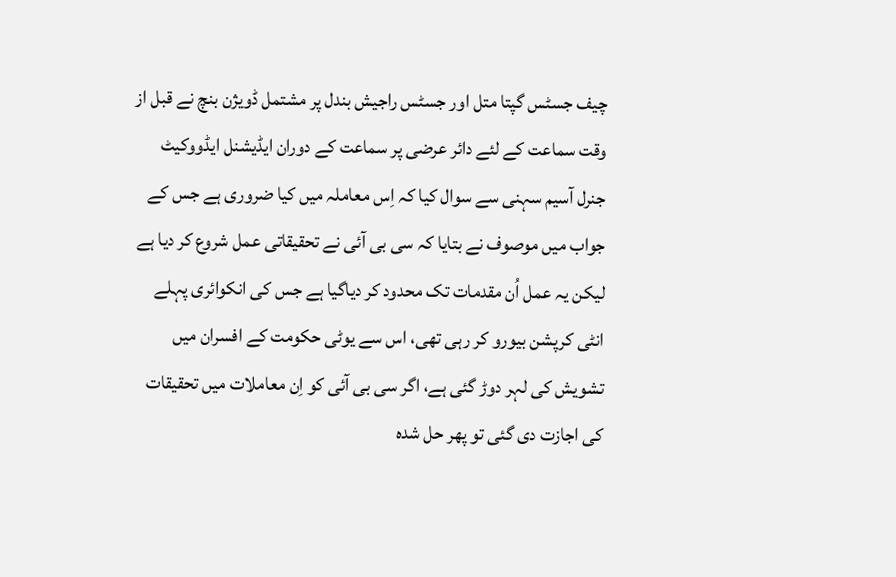چیف جسٹس گپتا متل اور جسٹس راجیش بندل پر مشتمل ڈویژن بنچ نے قبل از وقت سماعت کے لئے دائر عرضی پر سماعت کے دوران ایڈیشنل ایڈووکیٹ جنرل آسیم سہنی سے سوال کیا کہ اِس معاملہ میں کیا ضروری ہے جس کے جواب میں موصوف نے بتایا کہ سی بی آئی نے تحقیقاتی عمل شروع کر دیا ہے لیکن یہ عمل اُن مقدمات تک محدود کر دیاگیا ہے جس کی انکوائری پہلے انٹی کرپشن بیورو کر رہی تھی، اس سے یوٹی حکومت کے افسران میں تشویش کی لہر دوڑ گئی ہے، اگر سی بی آئی کو اِن معاملات میں تحقیقات کی اجازت دی گئی تو پھر حل شدہ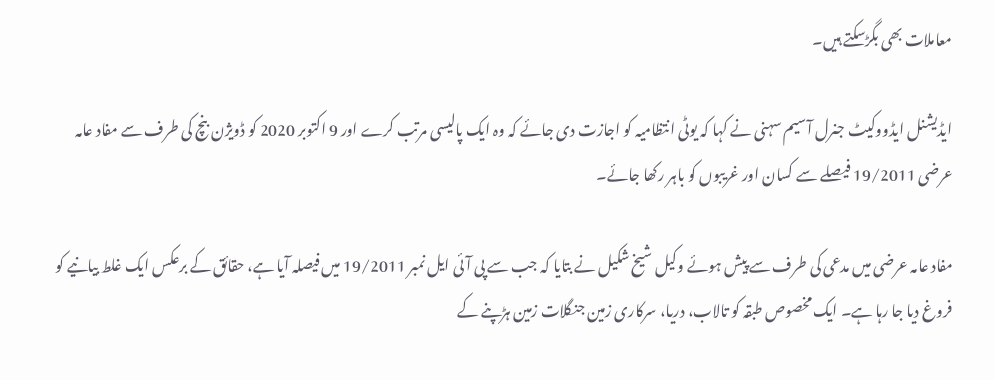معاملات بھی بگڑسکتے ہیں۔

ایڈیشنل ایڈووکیٹ جنرل آسیم سہنی نے کہا کہ یوٹی انتظامیہ کو اجازت دی جائے کہ وہ ایک پالیسی مرتب کرے اور 9 اکتوبر 2020 کو ڈویژن بنچ کی طرف سے مفاد عامہ عرضی 19/2011 فیصلے سے کسان اور غریبوں کو باہر رکھا جائے۔

مفاد عامہ عرضی میں مدعی کی طرف سے پیش ہوئے وکیل شیخ شکیل نے بتایا کہ جب سے پی آئی ایل نمبر 19/2011 میں فیصلہ آیا ہے، حقائق کے برعکس ایک غلط بیانیے کو فروغ دیا جا رہا ہے۔ ایک مخصوص طبقہ کو تالاب، دریا، سرکاری زمین جنگلات زمین ہڑپنے کے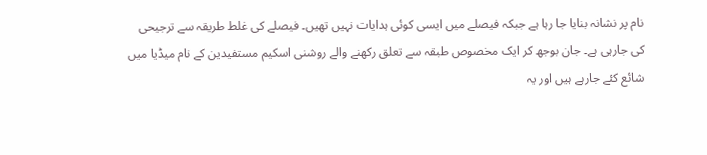نام پر نشانہ بنایا جا رہا ہے جبکہ فیصلے میں ایسی کوئی ہدایات نہیں تھیں۔ فیصلے کی غلط طریقہ سے ترجیحی کی جارہی ہے۔ جان بوجھ کر ایک مخصوص طبقہ سے تعلق رکھنے والے روشنی اسکیم مستفیدین کے نام میڈیا میں شائع کئے جارہے ہیں اور یہ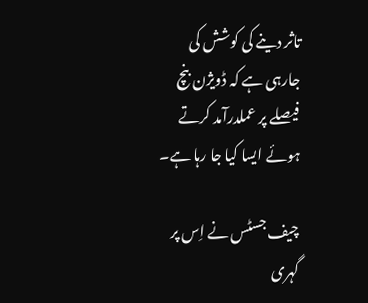تاثر دینے کی کوشش کی جارہی ہے کہ ڈویژن بنچ فیصلے پر عملدرآمد کرتے ہوئے ایسا کیا جا رہا ہے۔

چیف جسٹس نے اِس پر گہری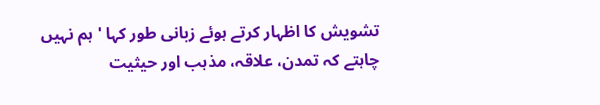تشویش کا اظہار کرتے ہوئے زبانی طور کہا 'ہم نہیں چاہتے کہ تمدن، علاقہ، مذہب اور حیثیت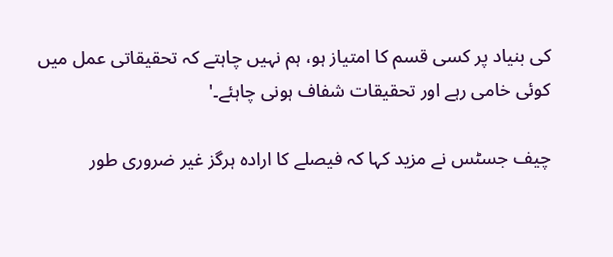کی بنیاد پر کسی قسم کا امتیاز ہو، ہم نہیں چاہتے کہ تحقیقاتی عمل میں کوئی خامی رہے اور تحقیقات شفاف ہونی چاہئے۔'

چیف جسٹس نے مزید کہا کہ فیصلے کا ارادہ ہرگز غیر ضروری طور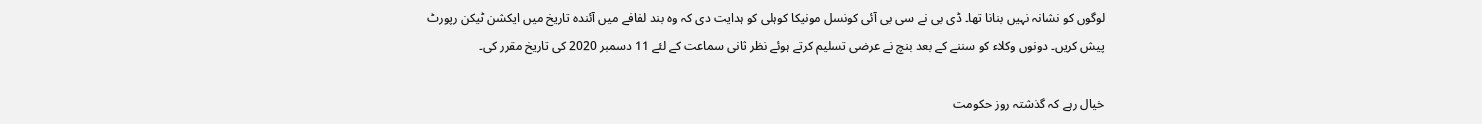لوگوں کو نشانہ نہیں بنانا تھا۔ ڈی بی نے سی بی آئی کونسل مونیکا کوہلی کو ہدایت دی کہ وہ بند لفافے میں آئندہ تاریخ میں ایکشن ٹیکن رپورٹ پیش کریں۔ دونوں وکلاء کو سننے کے بعد بنچ نے عرضی تسلیم کرتے ہوئے نظر ثانی سماعت کے لئے 11 دسمبر 2020 کی تاریخ مقرر کی۔

خیال رہے کہ گذشتہ روز حکومت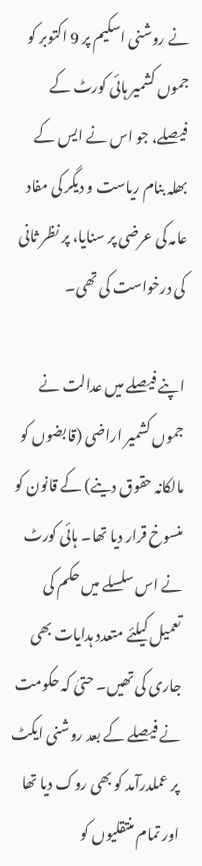نے روشنی اسکیم پر 9 اکتوبر کو جموں کشمیر ہائی کورٹ کے فیصلے، جو اس نے ایس کے بھلہ بنام ریاست و دیگر کی مفاد عامہ کی عرضی پر سنایا، پر نظر ثانی کی درخواست کی تھی۔

اپنے فیصلے میں عدالت نے جموں کشمیر اراضی (قابضوں کو مالکانہ حقوق دینے) کے قانون کو منسوخ قرار دیا تھا۔ ہائی کورٹ نے اس سلسلے میں حکم کی تعمیل کیلئے متعدد ہدایات بھی جاری کی تھیں۔ حتیٰ کہ حکومت نے فیصلے کے بعد روشنی ایکٹ پر عملدرآمد کو بھی روک دیا تھا اور تمام منتقلیوں کو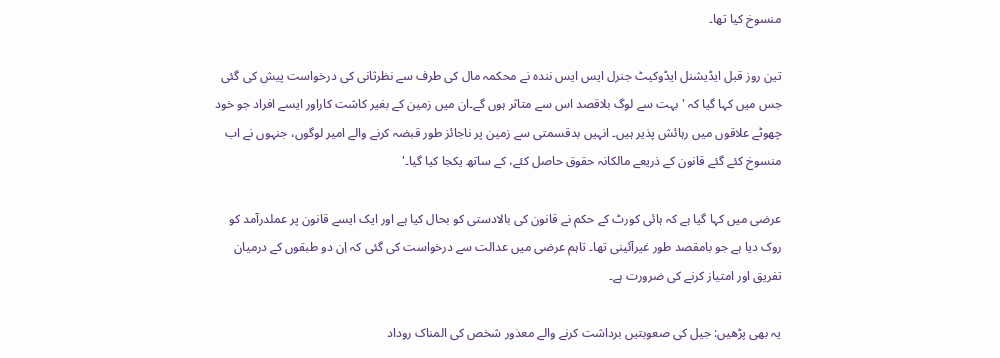منسوخ کیا تھا۔

تین روز قبل ایڈیشنل ایڈوکیٹ جنرل ایس ایس نندہ نے محکمہ مال کی طرف سے نظرثانی کی درخواست پیش کی گئی جس میں کہا گیا کہ 'بہت سے لوگ بلاقصد اس سے متاثر ہوں گے۔ان میں زمین کے بغیر کاشت کاراور ایسے افراد جو خود چھوٹے علاقوں میں رہائش پذیر ہیں۔ انہیں بدقسمتی سے زمین پر ناجائز طور قبضہ کرنے والے امیر لوگوں، جنہوں نے اب منسوخ کئے گئے قانون کے ذریعے مالکانہ حقوق حاصل کئے، کے ساتھ یکجا کیا گیا۔'

عرضی میں کہا گیا ہے کہ ہائی کورٹ کے حکم نے قانون کی بالادستی کو بحال کیا ہے اور ایک ایسے قانون پر عملدرآمد کو روک دیا ہے جو بامقصد طور غیرآئینی تھا۔ تاہم عرضی میں عدالت سے درخواست کی گئی کہ اِن دو طبقوں کے درمیان تفریق اور امتیاز کرنے کی ضرورت ہے۔

یہ بھی پڑھیں: جیل کی صعوبتیں برداشت کرنے والے معذور شخص کی المناک روداد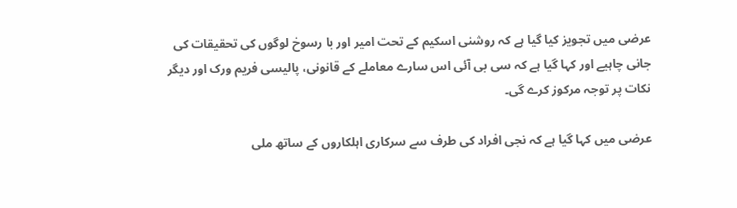عرضی میں تجویز کیا گیا ہے کہ روشنی اسکیم کے تحت امیر اور با رسوخ لوگوں کی تحقیقات کی جانی چاہیے اور کہا گیا ہے کہ سی بی آئی اس سارے معاملے کے قانونی، پالیسی فریم ورک اور دیگر نکات پر توجہ مرکوز کرے گی۔

عرضی میں کہا گیا ہے کہ نجی افراد کی طرف سے سرکاری اہلکاروں کے ساتھ ملی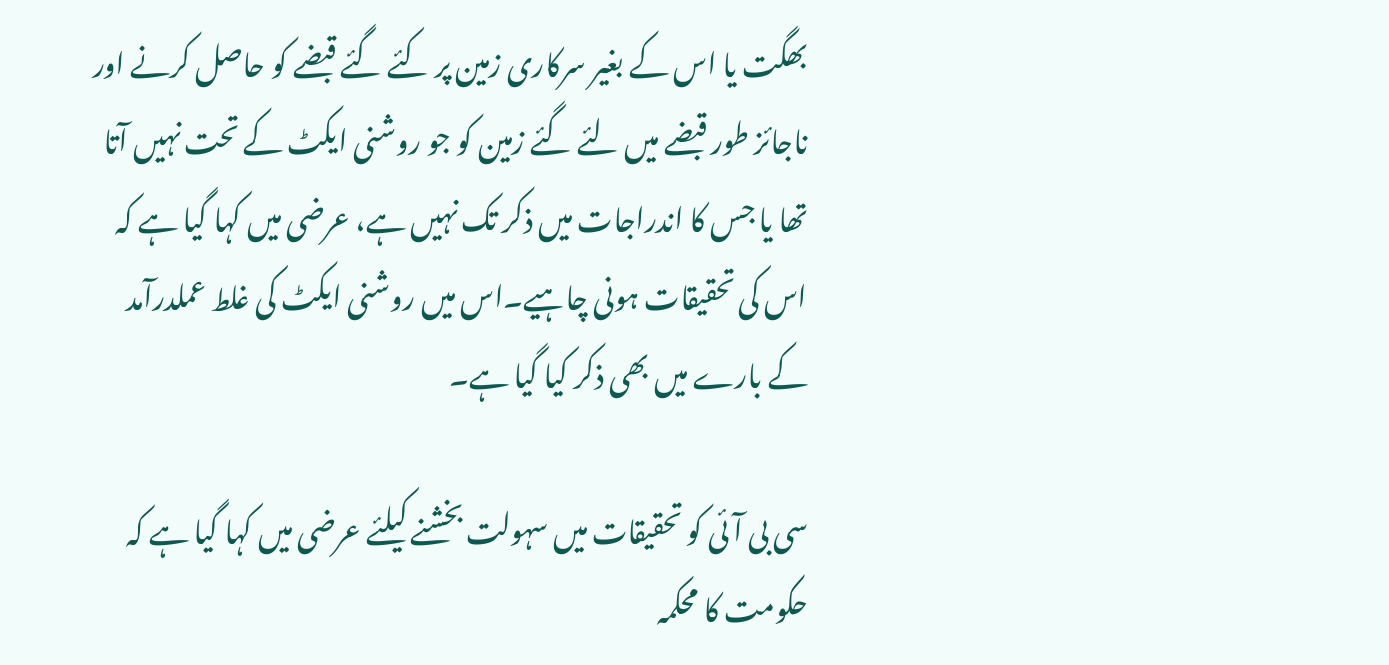بھگت یا اس کے بغیر سرکاری زمین پر کئے گئے قبضے کو حاصل کرنے اور ناجائز طور قبضے میں لئے گئے زمین کو جو روشنی ایکٹ کے تحت نہیں آتا تھا یا جس کا اندراجات میں ذکر تک نہیں ہے، عرضی میں کہا گیا ہے کہ اس کی تحقیقات ہونی چاہیے۔اس میں روشنی ایکٹ کی غلط عملدرآمد کے بارے میں بھی ذکر کیا گیا ہے۔

سی بی آئی کو تحقیقات میں سہولت بخشنے کیلئے عرضی میں کہا گیا ہے کہ حکومت کا محکمہ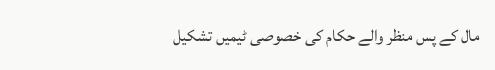مال کے پس منظر والے حکام کی خصوصی ٹیمیں تشکیل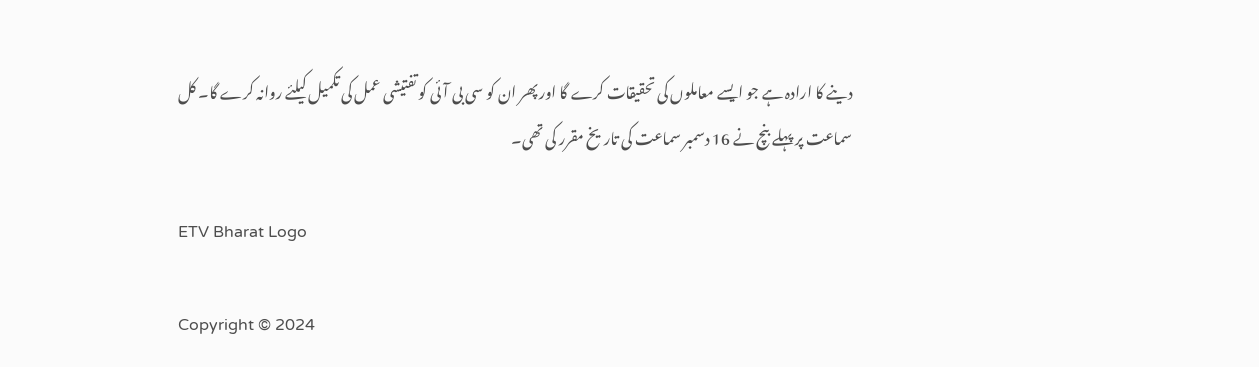دینے کا ارادہ ہے جو ایسے معاملوں کی تحقیقات کرے گا اور پھر ان کو سی بی آئی کو تفتیشی عمل کی تکمیل کیلئے روانہ کرے گا۔ کل سماعت پر پہلے بنچ نے 16 دسمبر سماعت کی تاریخ مقرر کی تھی۔

ETV Bharat Logo

Copyright © 2024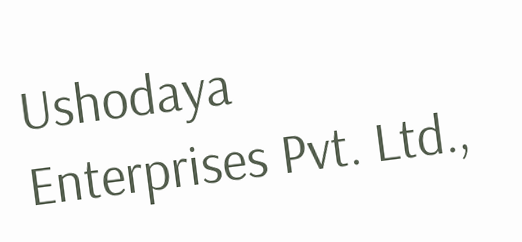Ushodaya Enterprises Pvt. Ltd.,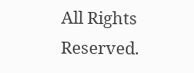All Rights Reserved.